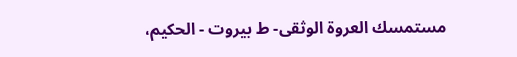مستمسك العروة الوثقى- ط بیروت - الحكيم،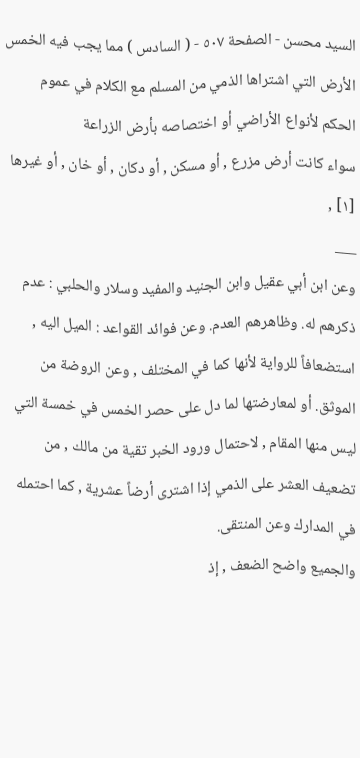السيد محسن - الصفحة ٥٠٧ - ( السادس ) مما يجب فيه الخمس الأرض التي اشتراها الذمي من المسلم مع الكلام في عموم الحكم لأنواع الأراضي أو اختصاصه بأرض الزراعة
سواء كانت أرض مزرع , أو مسكن , أو دكان , أو خان , أو غيرها [١] ,
___
وعن ابن أبي عقيل وابن الجنيد والمفيد وسلار والحلبي : عدم ذكرهم له. وظاهرهم العدم. وعن فوائد القواعد : الميل اليه , استضعافاً للرواية لأنها كما في المختلف , وعن الروضة من الموثق. أو لمعارضتها لما دل على حصر الخمس في خمسة التي ليس منها المقام , لاحتمال ورود الخبر تقية من مالك , من تضعيف العشر على الذمي إذا اشترى أرضاً عشرية , كما احتمله في المدارك وعن المنتقى.
والجميع واضح الضعف , إذ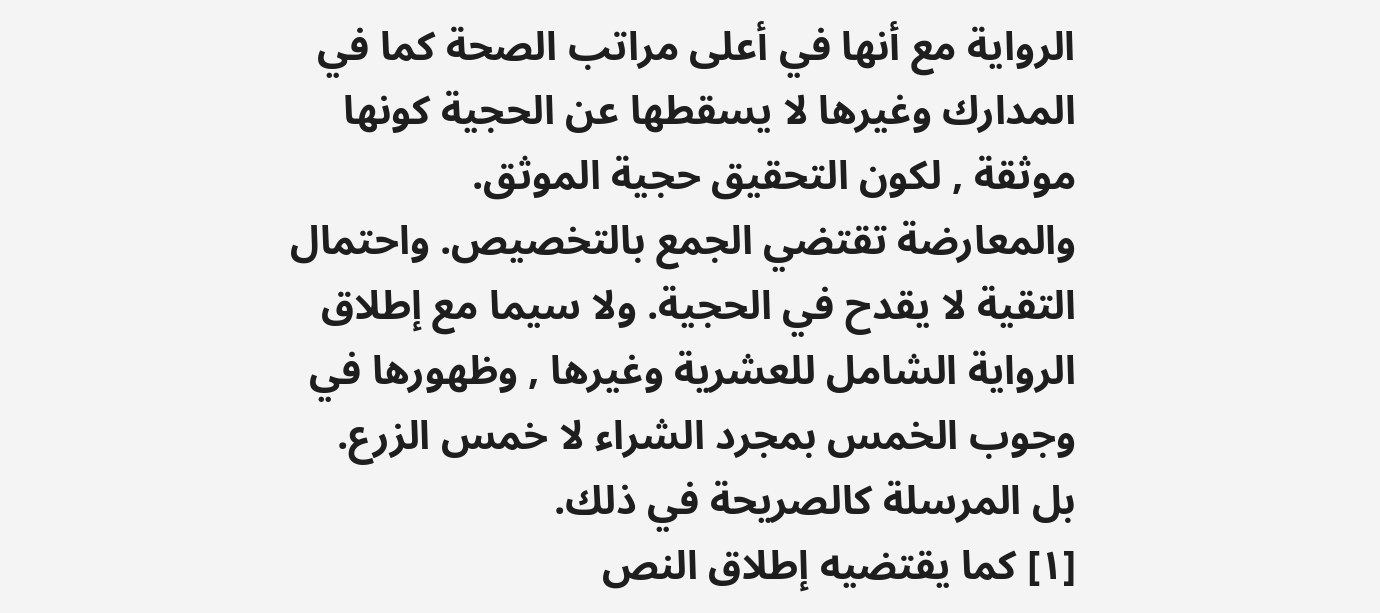الرواية مع أنها في أعلى مراتب الصحة كما في المدارك وغيرها لا يسقطها عن الحجية كونها موثقة , لكون التحقيق حجية الموثق. والمعارضة تقتضي الجمع بالتخصيص. واحتمال التقية لا يقدح في الحجية. ولا سيما مع إطلاق الرواية الشامل للعشرية وغيرها , وظهورها في وجوب الخمس بمجرد الشراء لا خمس الزرع. بل المرسلة كالصريحة في ذلك.
[١] كما يقتضيه إطلاق النص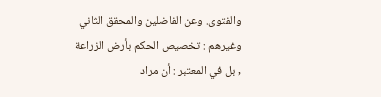والفتوى. وعن الفاضلين والمحقق الثاني وغيرهم : تخصيص الحكم بأرض الزراعة , بل في المعتبر : أن مراد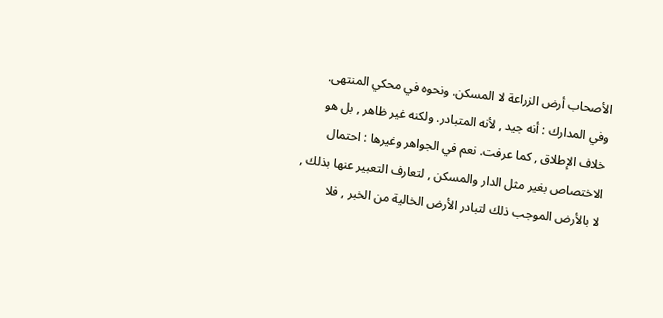الأصحاب أرض الزراعة لا المسكن. ونحوه في محكي المنتهى. وفي المدارك : أنه جيد , لأنه المتبادر. ولكنه غير ظاهر , بل هو خلاف الإطلاق , كما عرفت. نعم في الجواهر وغيرها : احتمال الاختصاص بغير مثل الدار والمسكن , لتعارف التعبير عنها بذلك , لا بالأرض الموجب ذلك لتبادر الأرض الخالية من الخبر , فلا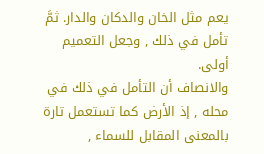يعم مثل الخان والدكان والدار. ثمَّ تأمل في ذلك , وجعل التعميم أولى.
والانصاف أن التأمل في ذلك في محله , إذ الأرض كما تستعمل تارة بالمعنى المقابل للسماء ,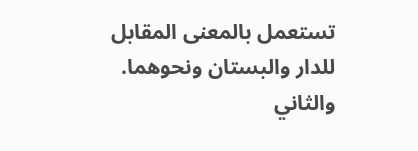تستعمل بالمعنى المقابل للدار والبستان ونحوهما. والثاني